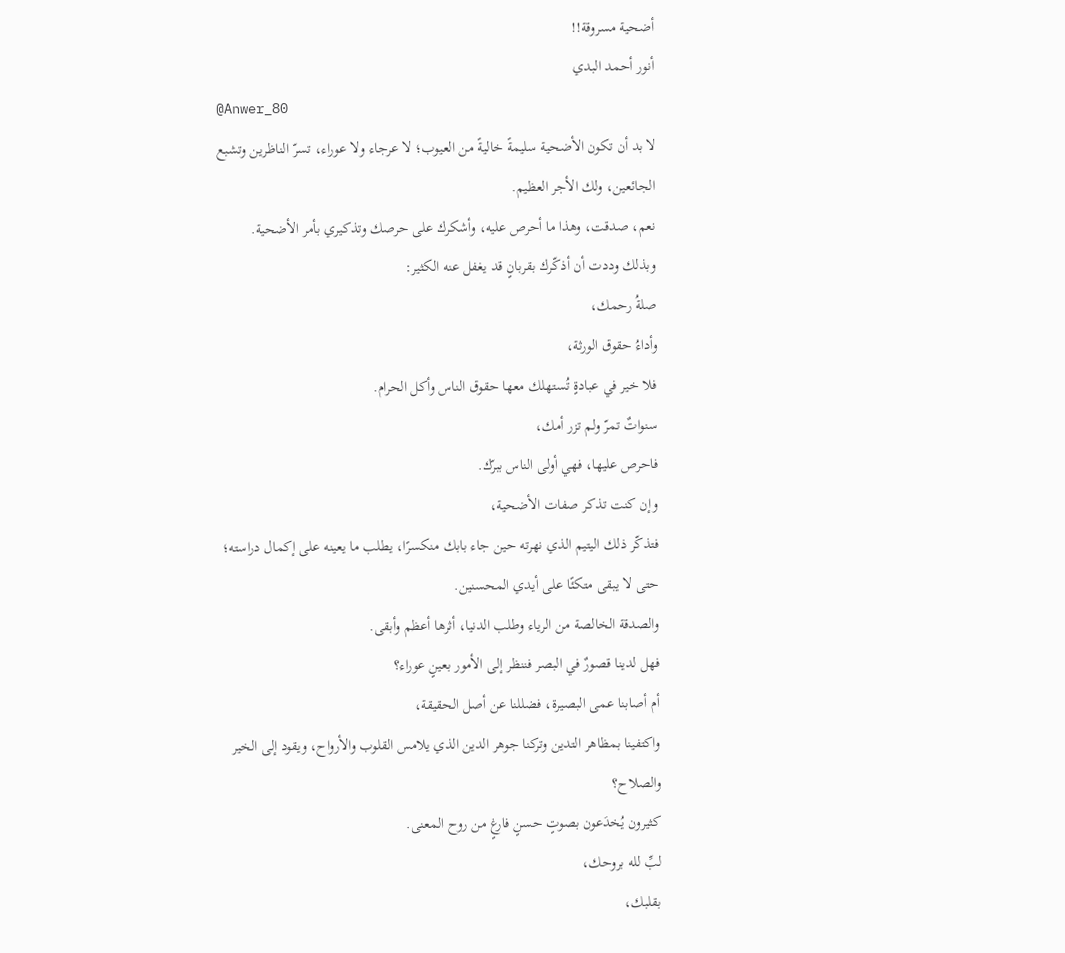أضحية مسروقة!!
أنور أحمد البدي
@Anwer_80
لا بد أن تكون الأضحية سليمةً خاليةً من العيوب؛ لا عرجاء ولا عوراء، تسرّ الناظرين وتشبع الجائعين، ولك الأجر العظيم.
نعم، صدقت، وهذا ما أحرص عليه، وأشكرك على حرصك وتذكيري بأمر الأضحية.
وبذلك وددت أن أذكّرك بقربانٍ قد يغفل عنه الكثير:
صلةُ رحمك،
وأداءُ حقوق الورثة،
فلا خير في عبادةٍ تُستهلك معها حقوق الناس وأكل الحرام.
سنواتٌ تمرّ ولم تزر أمك،
فاحرص عليها، فهي أولى الناس ببرّك.
وإن كنت تذكر صفات الأضحية،
فتذكّر ذلك اليتيم الذي نهرته حين جاء بابك منكسرًا، يطلب ما يعينه على إكمال دراسته؛
حتى لا يبقى متكئًا على أيدي المحسنين.
والصدقة الخالصة من الرياء وطلب الدنيا، أثرها أعظم وأبقى.
فهل لدينا قصورٌ في البصر فننظر إلى الأمور بعينٍ عوراء؟
أم أصابنا عمى البصيرة، فضللنا عن أصل الحقيقة،
واكتفينا بمظاهر التدين وتركنا جوهر الدين الذي يلامس القلوب والأرواح، ويقود إلى الخير والصلاح؟
كثيرون يُخدَعون بصوتٍ حسنٍ فارغٍ من روح المعنى.
لبِّ لله بروحك،
بقلبك،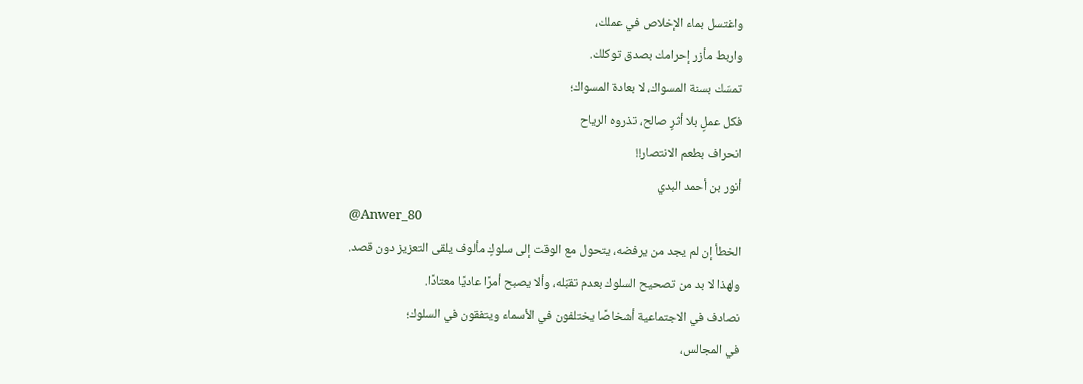واغتسل بماء الإخلاص في عملك،
واربط مأزر إحرامك بصدق توكلك.
تمسّك بسنة المسواك، لا بعادة المسواك؛
فكل عملٍ بلا أثرٍ صالح، تذروه الرياح
انحراف بطعم الانتصار!!
أنور بن أحمد البدي
@Anwer_80
الخطأ إن لم يجد من يرفضه، يتحول مع الوقت إلى سلوكٍ مألوف يلقى التعزيز دون قصد.
ولهذا لا بد من تصحيح السلوك بعدم تقبّله، وألا يصبح أمرًا عاديًا معتادًا.
نصادف في الاجتماعية أشخاصًا يختلفون في الأسماء ويتفقون في السلوك؛
في المجالس،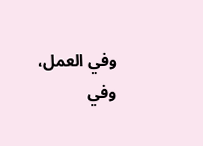وفي العمل، وفي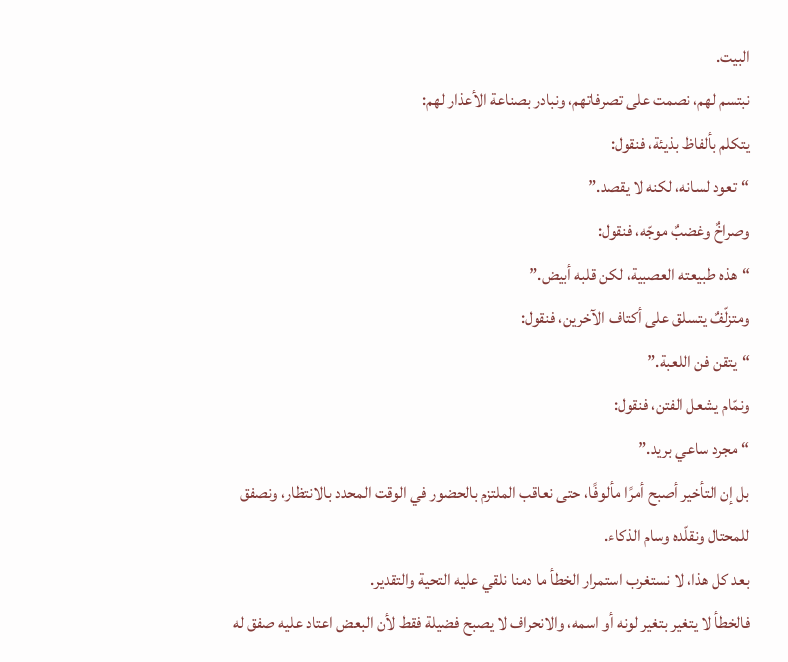البيت.
نبتسم لهم، نصمت على تصرفاتهم، ونبادر بصناعة الأعذار لهم:
يتكلم بألفاظ بذيئة، فنقول:
“تعود لسانه، لكنه لا يقصد.”
وصراخٌ وغضبٌ موجّه، فنقول:
“هذه طبيعته العصبية، لكن قلبه أبيض.”
ومتزلّفٌ يتسلق على أكتاف الآخرين، فنقول:
“يتقن فن اللعبة.”
ونمّام يشعل الفتن، فنقول:
“مجرد ساعي بريد.”
بل إن التأخير أصبح أمرًا مألوفًا، حتى نعاقب الملتزم بالحضور في الوقت المحدد بالانتظار، ونصفق للمحتال ونقلّده وسام الذكاء.
بعد كل هذا، لا نستغرب استمرار الخطأ ما دمنا نلقي عليه التحية والتقدير.
فالخطأ لا يتغير بتغير لونه أو اسمه، والانحراف لا يصبح فضيلة فقط لأن البعض اعتاد عليه صفق له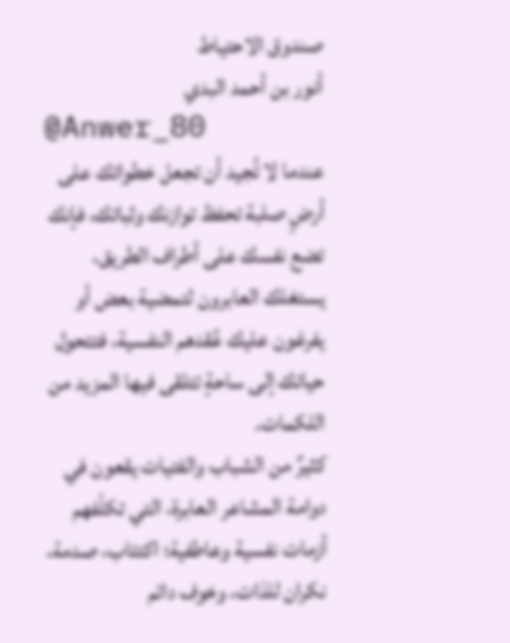صندوق الاحتياط
أنور بن أحمد البدي
@Anwer_80
عندما لا تُجيد أن تجعل خطواتك على أرضٍ صلبة تحفظ توازنك وثباتك، فإنك تضع نفسك على أطراف الطريق، يستغلك العابرون لتمضية بعض أو يفرغون عليك عُقدهم النفسية، فتتحول حياتك إلى ساحةٍ تتلقى فيها المزيد من اللكمات.
كثيرٌ من الشباب والفتيات يقعون في دوامة المشاعر العابرة، التي تكلّفهم أزمات نفسية وعاطفية؛ اكتئاب، صدمة، نكران للذات، وخوف دائم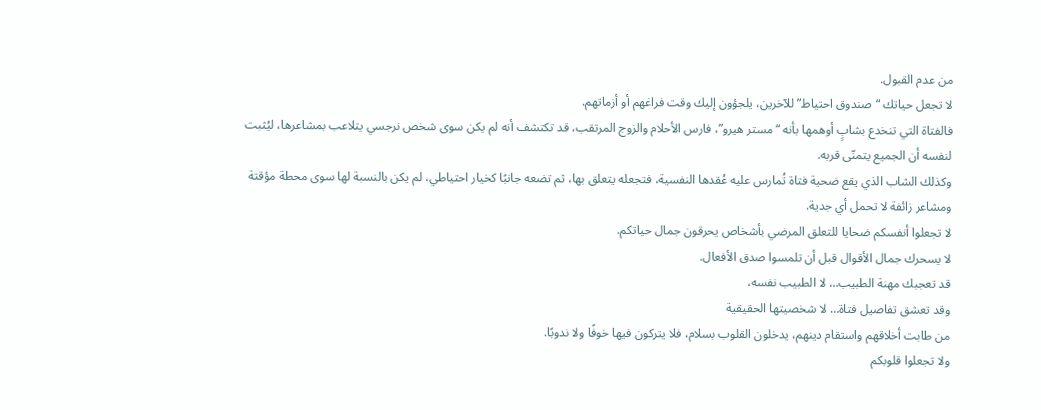من عدم القبول.
لا تجعل حياتك “صندوق احتياط” للآخرين، يلجؤون إليك وقت فراغهم أو أزماتهم.
فالفتاة التي تنخدع بشابٍ أوهمها بأنه “مستر هيرو”، فارس الأحلام والزوج المرتقب، قد تكتشف أنه لم يكن سوى شخص نرجسي يتلاعب بمشاعرها، ليُثبت لنفسه أن الجميع يتمنّى قربه.
وكذلك الشاب الذي يقع ضحية فتاة تُمارس عليه عُقدها النفسية، فتجعله يتعلق بها، ثم تضعه جانبًا كخيار احتياطي، لم يكن بالنسبة لها سوى محطة مؤقتة ومشاعر زائفة لا تحمل أي جدية.
لا تجعلوا أنفسكم ضحايا للتعلق المرضي بأشخاص يحرقون جمال حياتكم.
لا يسحرك جمال الأقوال قبل أن تلمسوا صدق الأفعال.
قد تعجبك مهنة الطبيب… لا الطبيب نفسه،
وقد تعشق تفاصيل فتاة… لا شخصيتها الحقيقية
من طابت أخلاقهم واستقام دينهم، يدخلون القلوب بسلام، فلا يتركون فيها خوفًا ولا ندوبًا.
ولا تجعلوا قلوبكم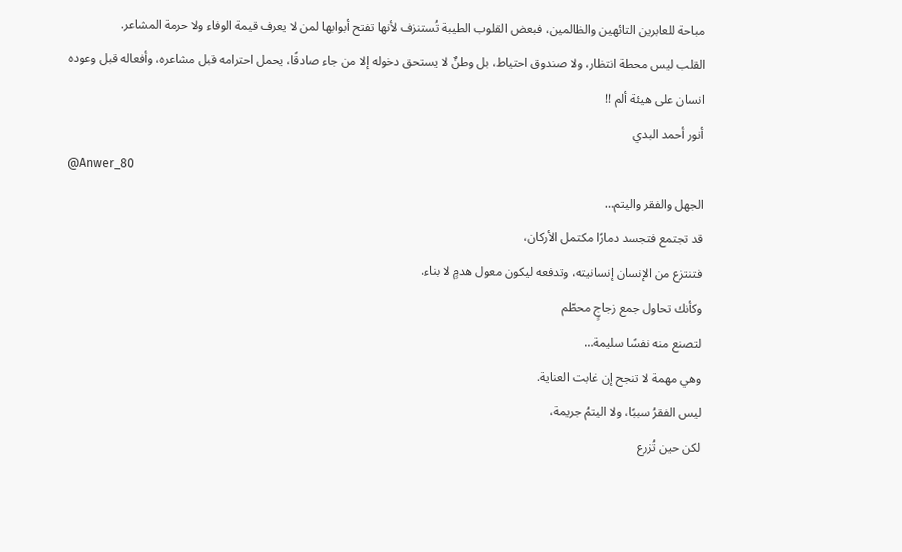مباحة للعابرين التائهين والظالمين، فبعض القلوب الطيبة تُستنزف لأنها تفتح أبوابها لمن لا يعرف قيمة الوفاء ولا حرمة المشاعر.
القلب ليس محطة انتظار، ولا صندوق احتياط، بل وطنٌ لا يستحق دخوله إلا من جاء صادقًا، يحمل احترامه قبل مشاعره، وأفعاله قبل وعوده
انسان على هيئة ألم !!
أنور أحمد البدي
@Anwer_80
الجهل والفقر واليتم…
قد تجتمع فتجسد دمارًا مكتمل الأركان،
فتنتزع من الإنسان إنسانيته، وتدفعه ليكون معول هدمٍ لا بناء.
وكأنك تحاول جمع زجاجٍ محطّم
لتصنع منه نفسًا سليمة…
وهي مهمة لا تنجح إن غابت العناية.
ليس الفقرُ سببًا، ولا اليتمُ جريمة،
لكن حين تُزرع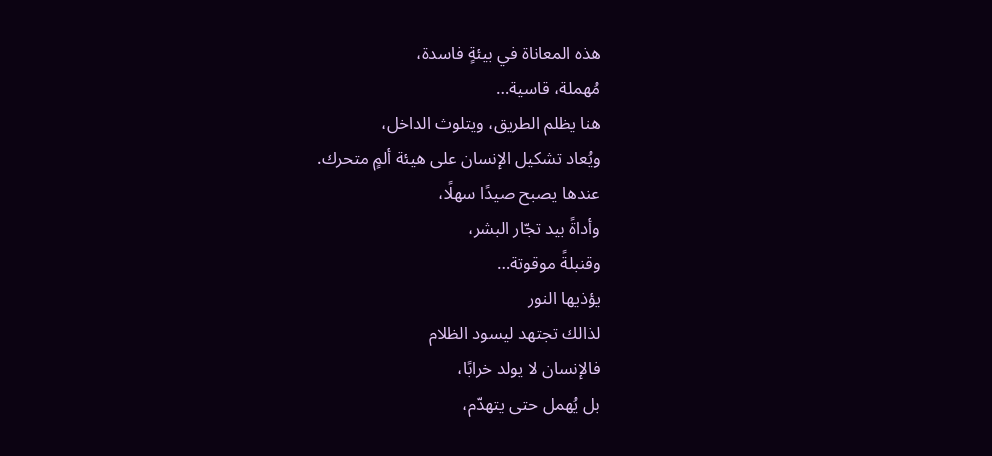هذه المعاناة في بيئةٍ فاسدة،
مُهملة، قاسية…
هنا يظلم الطريق، ويتلوث الداخل،
ويُعاد تشكيل الإنسان على هيئة ألمٍ متحرك.
عندها يصبح صيدًا سهلًا،
وأداةً بيد تجّار البشر،
وقنبلةً موقوتة…
يؤذيها النور
لذالك تجتهد ليسود الظلام
فالإنسان لا يولد خرابًا،
بل يُهمل حتى يتهدّم،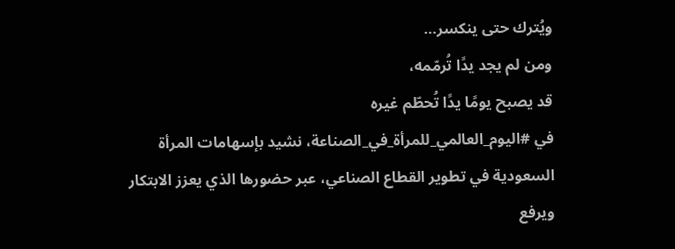ويُترك حتى ينكسر…
ومن لم يجد يدًا تُرمّمه،
قد يصبح يومًا يدًا تُحطّم غيره
في #اليوم_العالمي_للمرأة_في_الصناعة، نشيد بإسهامات المرأة السعودية في تطوير القطاع الصناعي، عبر حضورها الذي يعزز الابتكار ويرفع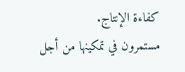كفاءة الإنتاج.
مستمرون في تمكينها من أجل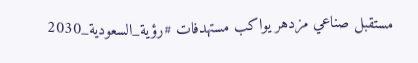مستقبل صناعي مزدهر يواكب مستهدفات #رؤية_السعودية_2030